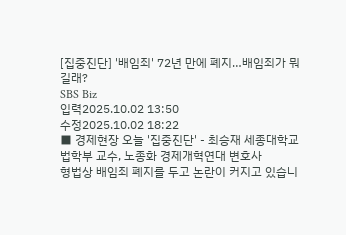[집중진단] '배임죄' 72년 만에 폐지…배임죄가 뭐길래?
SBS Biz
입력2025.10.02 13:50
수정2025.10.02 18:22
■ 경제현장 오늘 '집중진단' - 최승재 세종대학교 법학부 교수, 노종화 경제개혁연대 변호사
형법상 배임죄 폐지를 두고 논란이 커지고 있습니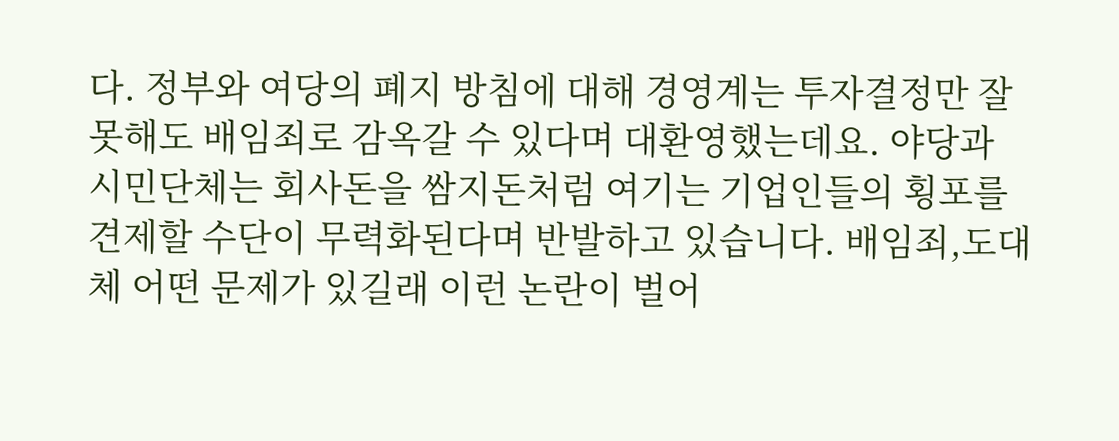다. 정부와 여당의 폐지 방침에 대해 경영계는 투자결정만 잘못해도 배임죄로 감옥갈 수 있다며 대환영했는데요. 야당과 시민단체는 회사돈을 쌈지돈처럼 여기는 기업인들의 횡포를 견제할 수단이 무력화된다며 반발하고 있습니다. 배임죄,도대체 어떤 문제가 있길래 이런 논란이 벌어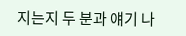지는지 두 분과 얘기 나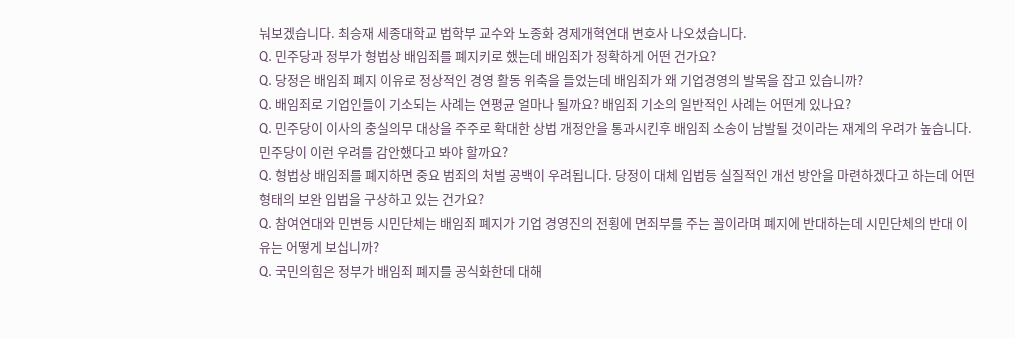눠보겠습니다. 최승재 세종대학교 법학부 교수와 노종화 경제개혁연대 변호사 나오셨습니다.
Q. 민주당과 정부가 형법상 배임죄를 폐지키로 했는데 배임죄가 정확하게 어떤 건가요?
Q. 당정은 배임죄 폐지 이유로 정상적인 경영 활동 위축을 들었는데 배임죄가 왜 기업경영의 발목을 잡고 있습니까?
Q. 배임죄로 기업인들이 기소되는 사례는 연평균 얼마나 될까요? 배임죄 기소의 일반적인 사례는 어떤게 있나요?
Q. 민주당이 이사의 충실의무 대상을 주주로 확대한 상법 개정안을 통과시킨후 배임죄 소송이 남발될 것이라는 재계의 우려가 높습니다. 민주당이 이런 우려를 감안했다고 봐야 할까요?
Q. 형법상 배임죄를 폐지하면 중요 범죄의 처벌 공백이 우려됩니다. 당정이 대체 입법등 실질적인 개선 방안을 마련하겠다고 하는데 어떤 형태의 보완 입법을 구상하고 있는 건가요?
Q. 참여연대와 민변등 시민단체는 배임죄 폐지가 기업 경영진의 전횡에 면죄부를 주는 꼴이라며 폐지에 반대하는데 시민단체의 반대 이유는 어떻게 보십니까?
Q. 국민의힘은 정부가 배임죄 폐지를 공식화한데 대해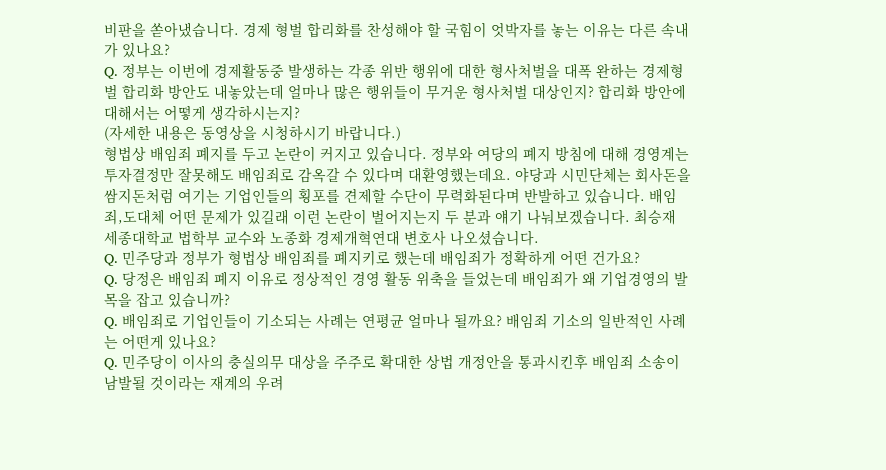비판을 쏟아냈습니다. 경제 형벌 합리화를 찬성해야 할 국힘이 엇박자를 놓는 이유는 다른 속내가 있나요?
Q. 정부는 이번에 경제활동중 발생하는 각종 위반 행위에 대한 형사처벌을 대폭 완하는 경제형벌 합리화 방안도 내놓았는데 얼마나 많은 행위들이 무거운 형사처벌 대상인지? 합리화 방안에 대해서는 어떻게 생각하시는지?
(자세한 내용은 동영상을 시청하시기 바랍니다.)
형법상 배임죄 폐지를 두고 논란이 커지고 있습니다. 정부와 여당의 폐지 방침에 대해 경영계는 투자결정만 잘못해도 배임죄로 감옥갈 수 있다며 대환영했는데요. 야당과 시민단체는 회사돈을 쌈지돈처럼 여기는 기업인들의 횡포를 견제할 수단이 무력화된다며 반발하고 있습니다. 배임죄,도대체 어떤 문제가 있길래 이런 논란이 벌어지는지 두 분과 얘기 나눠보겠습니다. 최승재 세종대학교 법학부 교수와 노종화 경제개혁연대 변호사 나오셨습니다.
Q. 민주당과 정부가 형법상 배임죄를 폐지키로 했는데 배임죄가 정확하게 어떤 건가요?
Q. 당정은 배임죄 폐지 이유로 정상적인 경영 활동 위축을 들었는데 배임죄가 왜 기업경영의 발목을 잡고 있습니까?
Q. 배임죄로 기업인들이 기소되는 사례는 연평균 얼마나 될까요? 배임죄 기소의 일반적인 사례는 어떤게 있나요?
Q. 민주당이 이사의 충실의무 대상을 주주로 확대한 상법 개정안을 통과시킨후 배임죄 소송이 남발될 것이라는 재계의 우려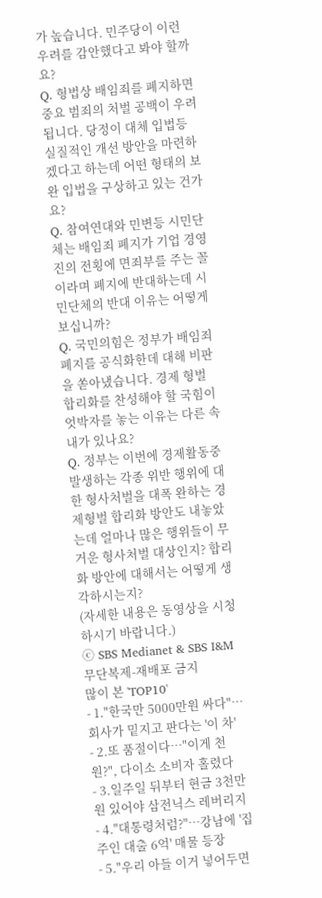가 높습니다. 민주당이 이런 우려를 감안했다고 봐야 할까요?
Q. 형법상 배임죄를 폐지하면 중요 범죄의 처벌 공백이 우려됩니다. 당정이 대체 입법등 실질적인 개선 방안을 마련하겠다고 하는데 어떤 형태의 보완 입법을 구상하고 있는 건가요?
Q. 참여연대와 민변등 시민단체는 배임죄 폐지가 기업 경영진의 전횡에 면죄부를 주는 꼴이라며 폐지에 반대하는데 시민단체의 반대 이유는 어떻게 보십니까?
Q. 국민의힘은 정부가 배임죄 폐지를 공식화한데 대해 비판을 쏟아냈습니다. 경제 형벌 합리화를 찬성해야 할 국힘이 엇박자를 놓는 이유는 다른 속내가 있나요?
Q. 정부는 이번에 경제활동중 발생하는 각종 위반 행위에 대한 형사처벌을 대폭 완하는 경제형벌 합리화 방안도 내놓았는데 얼마나 많은 행위들이 무거운 형사처벌 대상인지? 합리화 방안에 대해서는 어떻게 생각하시는지?
(자세한 내용은 동영상을 시청하시기 바랍니다.)
ⓒ SBS Medianet & SBS I&M 무단복제-재배포 금지
많이 본 'TOP10'
- 1."한국만 5000만원 싸다"…회사가 밑지고 판다는 '이 차'
- 2.또 품절이다…"이게 천원?", 다이소 소비자 홀렸다
- 3.일주일 뒤부터 현금 3천만원 있어야 삼전닉스 레버리지
- 4."대통령처럼?"…강남에 '집주인 대출 6억' 매물 등장
- 5."우리 아들 이거 넣어두면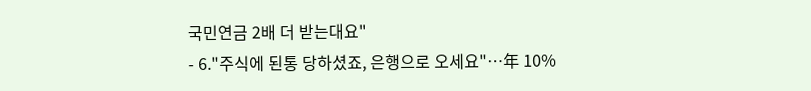국민연금 2배 더 받는대요"
- 6."주식에 된통 당하셨죠, 은행으로 오세요"…年 10%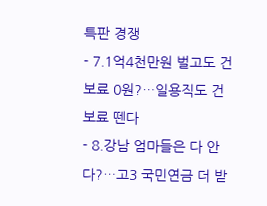특판 경쟁
- 7.1억4천만원 벌고도 건보료 0원?…일용직도 건보료 뗀다
- 8.강남 엄마들은 다 안다?…고3 국민연금 더 받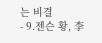는 비결
- 9.젠슨 황, 李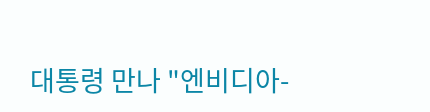대통령 만나 "엔비디아-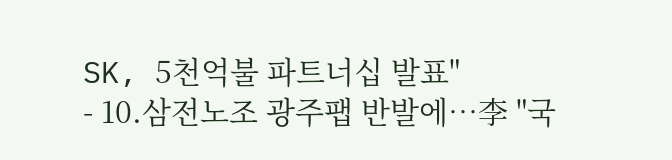SK, 5천억불 파트너십 발표"
- 10.삼전노조 광주팹 반발에…李 "국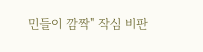민들이 깜짝" 작심 비판